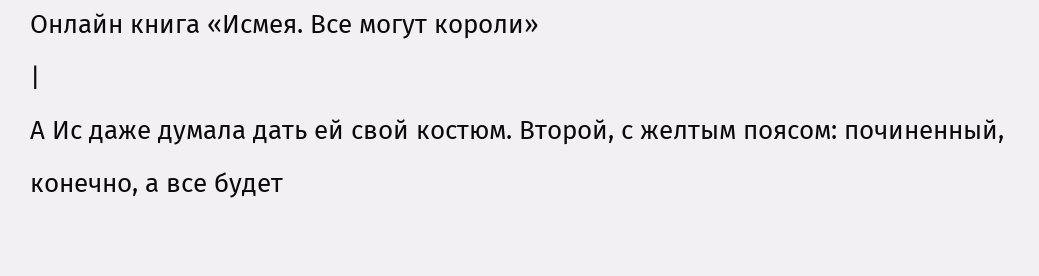Онлайн книга «Исмея. Все могут короли»
|
А Ис даже думала дать ей свой костюм. Второй, с желтым поясом: починенный, конечно, а все будет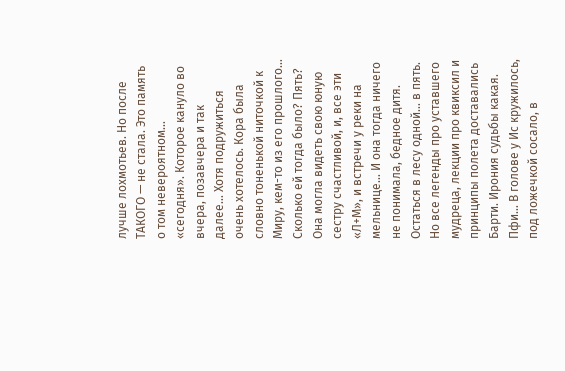лучше лохмотьев. Но после ТАКОГО — не стала. Это память о том невероятном… «сегодня». Которое кануло во вчера, позавчера и так далее… Хотя подружиться очень хотелось. Кора была словно тоненькой ниточкой к Миру, кем-то из его прошлого… Сколько ей тогда было? Пять? Она могла видеть свою юную сестру счастливой, и, все эти «Л+М», и встречи у реки на мельнице… И она тогда ничего не понимала, бедное дитя. Остаться в лесу одной… в пять. Но все легенды про уставшего мудреца, лекции про квиксил и принципы полета доставались Барти. Ирония судьбы какая. Пфи… В голове у Ис кружилось, под ложечкой сосало, в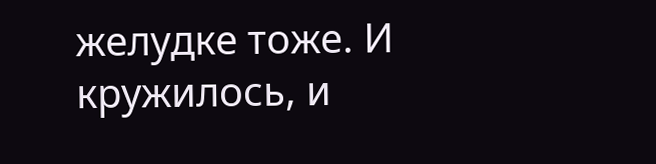желудке тоже. И кружилось, и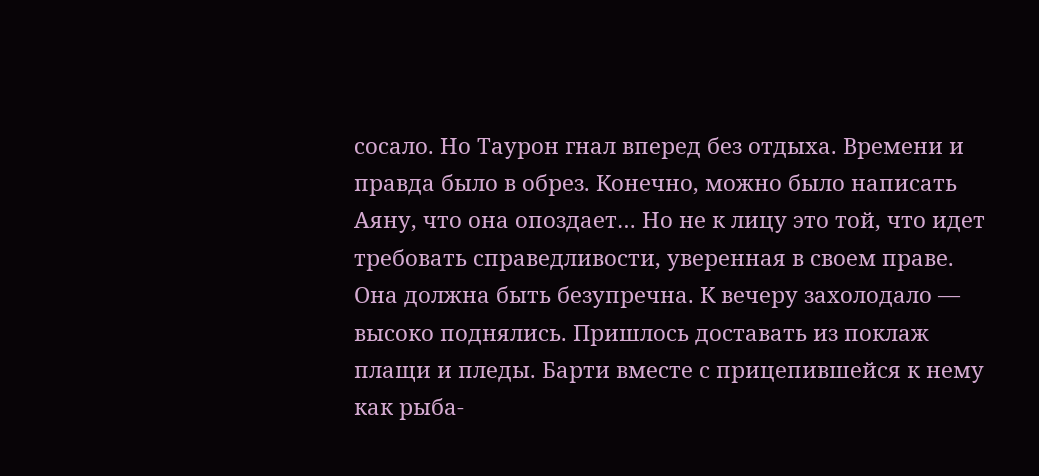сосало. Но Таурон гнал вперед без отдыха. Времени и правда было в обрез. Конечно, можно было написать Аяну, что она опоздает… Но не к лицу это той, что идет требовать справедливости, уверенная в своем праве. Она должна быть безупречна. К вечеру захолодало — высоко поднялись. Пришлось доставать из поклаж плащи и пледы. Барти вместе с прицепившейся к нему как рыба-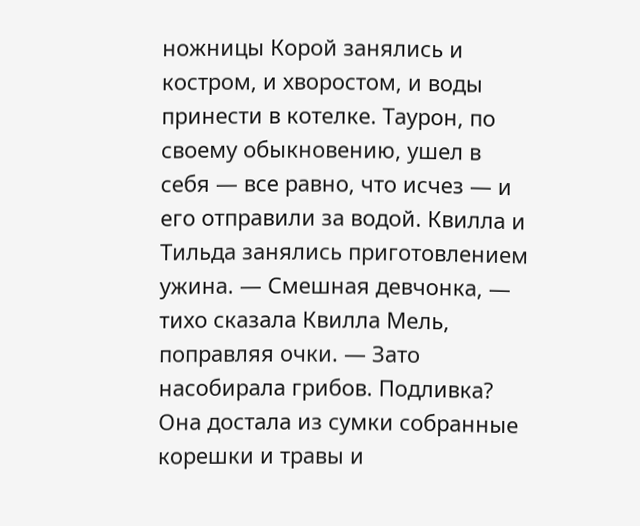ножницы Корой занялись и костром, и хворостом, и воды принести в котелке. Таурон, по своему обыкновению, ушел в себя — все равно, что исчез — и его отправили за водой. Квилла и Тильда занялись приготовлением ужина. — Смешная девчонка, — тихо сказала Квилла Мель, поправляя очки. — Зато насобирала грибов. Подливка? Она достала из сумки собранные корешки и травы и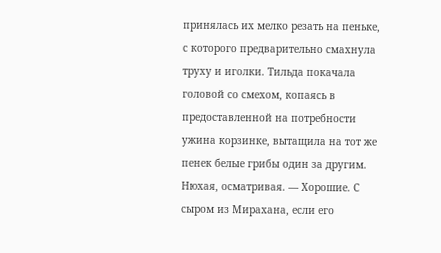принялась их мелко резать на пеньке, с которого предварительно смахнула труху и иголки. Тильда покачала головой со смехом, копаясь в предоставленной на потребности ужина корзинке, вытащила на тот же пенек белые грибы один за другим. Нюхая, осматривая. — Хорошие. С сыром из Мирахана, если его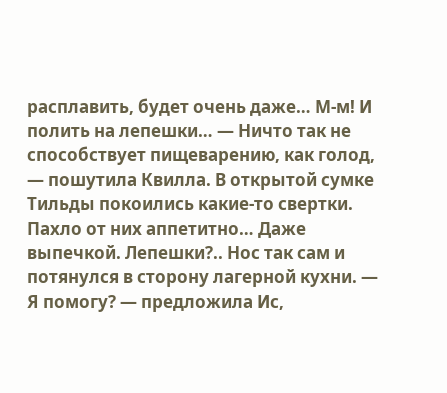расплавить, будет очень даже… М-м! И полить на лепешки… — Ничто так не способствует пищеварению, как голод, — пошутила Квилла. В открытой сумке Тильды покоились какие-то свертки. Пахло от них аппетитно… Даже выпечкой. Лепешки?.. Нос так сам и потянулся в сторону лагерной кухни. — Я помогу? — предложила Ис,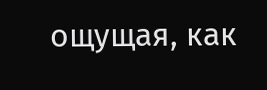ощущая, как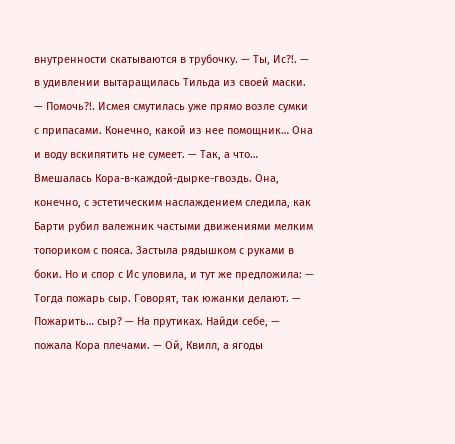внутренности скатываются в трубочку. — Ты, Ис?!. — в удивлении вытаращилась Тильда из своей маски. — Помочь?!. Исмея смутилась уже прямо возле сумки с припасами. Конечно, какой из нее помощник… Она и воду вскипятить не сумеет. — Так, а что… Вмешалась Кора-в-каждой-дырке-гвоздь. Она, конечно, с эстетическим наслаждением следила, как Барти рубил валежник частыми движениями мелким топориком с пояса. Застыла рядышком с руками в боки. Но и спор с Ис уловила, и тут же предложила: — Тогда пожарь сыр. Говорят, так южанки делают. — Пожарить… сыр? — На прутиках. Найди себе, — пожала Кора плечами. — Ой, Квилл, а ягоды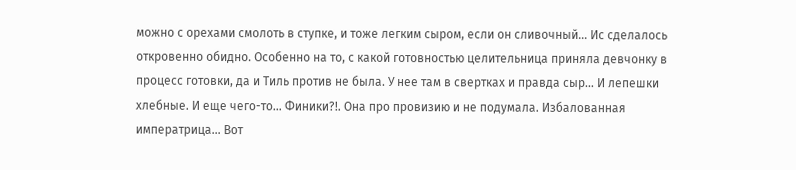можно с орехами смолоть в ступке, и тоже легким сыром, если он сливочный… Ис сделалось откровенно обидно. Особенно на то, с какой готовностью целительница приняла девчонку в процесс готовки, да и Тиль против не была. У нее там в свертках и правда сыр… И лепешки хлебные. И еще чего-то… Финики?!. Она про провизию и не подумала. Избалованная императрица… Вот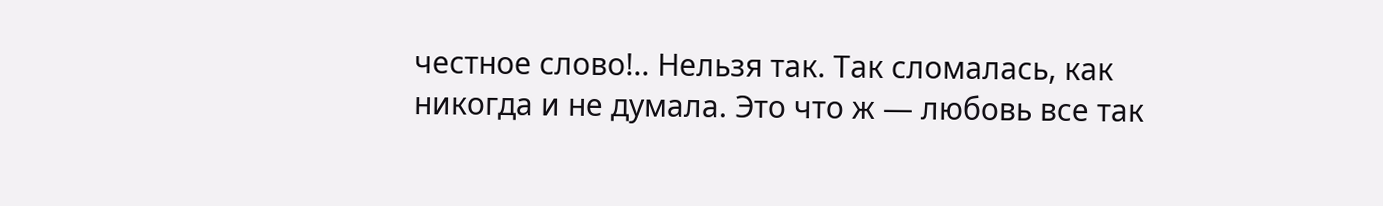честное слово!.. Нельзя так. Так сломалась, как никогда и не думала. Это что ж — любовь все так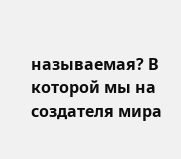называемая? В которой мы на создателя мира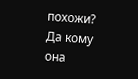похожи? Да кому она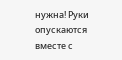нужна! Руки опускаются вместе с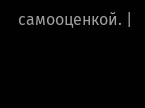самооценкой. |